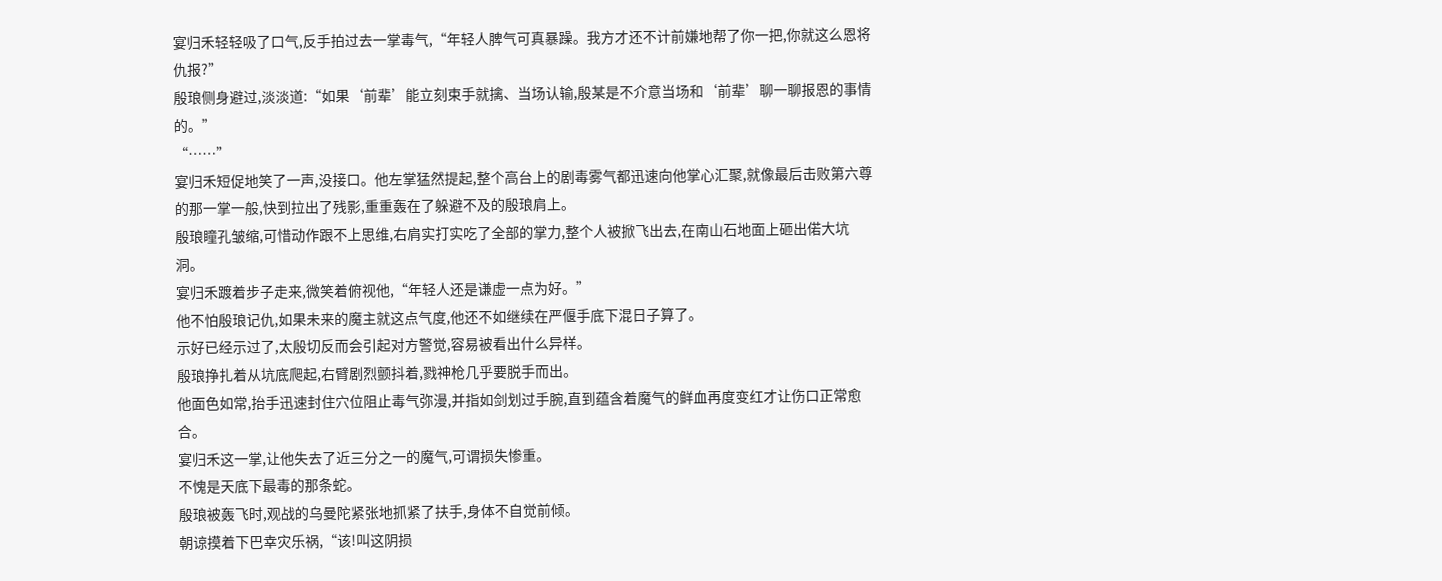宴归禾轻轻吸了口气,反手拍过去一掌毒气,“年轻人脾气可真暴躁。我方才还不计前嫌地帮了你一把,你就这么恩将仇报?”
殷琅侧身避过,淡淡道:“如果‘前辈’能立刻束手就擒、当场认输,殷某是不介意当场和‘前辈’聊一聊报恩的事情的。”
“……”
宴归禾短促地笑了一声,没接口。他左掌猛然提起,整个高台上的剧毒雾气都迅速向他掌心汇聚,就像最后击败第六尊的那一掌一般,快到拉出了残影,重重轰在了躲避不及的殷琅肩上。
殷琅瞳孔皱缩,可惜动作跟不上思维,右肩实打实吃了全部的掌力,整个人被掀飞出去,在南山石地面上砸出偌大坑洞。
宴归禾踱着步子走来,微笑着俯视他,“年轻人还是谦虚一点为好。”
他不怕殷琅记仇,如果未来的魔主就这点气度,他还不如继续在严偃手底下混日子算了。
示好已经示过了,太殷切反而会引起对方警觉,容易被看出什么异样。
殷琅挣扎着从坑底爬起,右臂剧烈颤抖着,戮神枪几乎要脱手而出。
他面色如常,抬手迅速封住穴位阻止毒气弥漫,并指如剑划过手腕,直到蕴含着魔气的鲜血再度变红才让伤口正常愈合。
宴归禾这一掌,让他失去了近三分之一的魔气,可谓损失惨重。
不愧是天底下最毒的那条蛇。
殷琅被轰飞时,观战的乌曼陀紧张地抓紧了扶手,身体不自觉前倾。
朝谅摸着下巴幸灾乐祸,“该!叫这阴损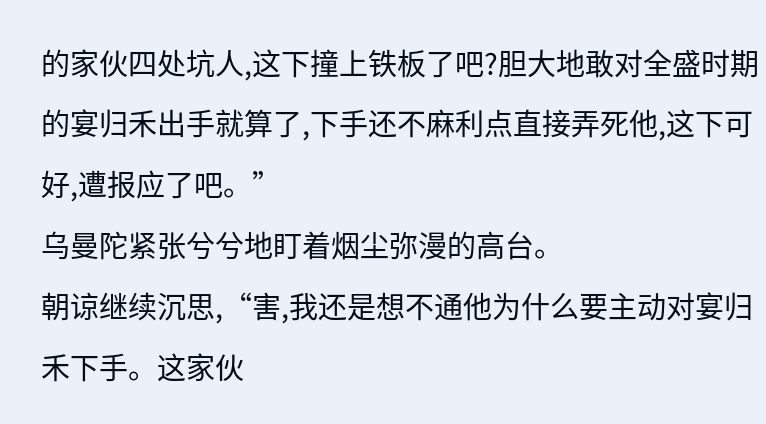的家伙四处坑人,这下撞上铁板了吧?胆大地敢对全盛时期的宴归禾出手就算了,下手还不麻利点直接弄死他,这下可好,遭报应了吧。”
乌曼陀紧张兮兮地盯着烟尘弥漫的高台。
朝谅继续沉思,“害,我还是想不通他为什么要主动对宴归禾下手。这家伙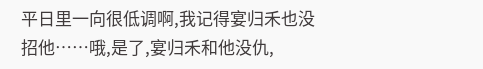平日里一向很低调啊,我记得宴归禾也没招他……哦,是了,宴归禾和他没仇,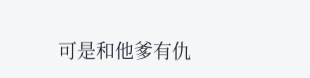可是和他爹有仇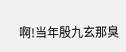啊!当年殷九玄那臭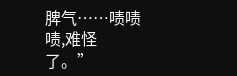脾气……啧啧啧,难怪了。”